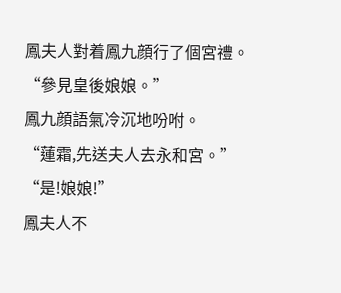鳳夫人對着鳳九顔行了個宮禮。
“參見皇後娘娘。”
鳳九顔語氣冷沉地吩咐。
“蓮霜,先送夫人去永和宮。”
“是!娘娘!”
鳳夫人不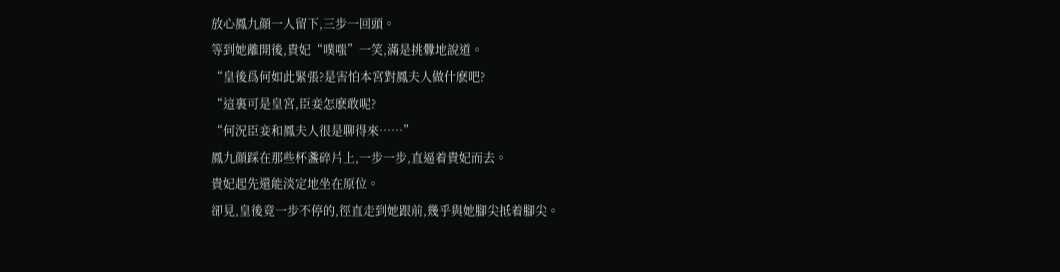放心鳳九顔一人留下,三步一回頭。
等到她離開後,貴妃“噗嗤”一笑,滿是挑釁地說道。
“皇後爲何如此緊張?是害怕本宮對鳳夫人做什麽吧?
“這裏可是皇宮,臣妾怎麽敢呢?
“何況臣妾和鳳夫人很是聊得來……”
鳳九顔踩在那些杯盞碎片上,一步一步,直逼着貴妃而去。
貴妃起先還能淡定地坐在原位。
卻見,皇後竟一步不停的,徑直走到她跟前,幾乎與她腳尖抵着腳尖。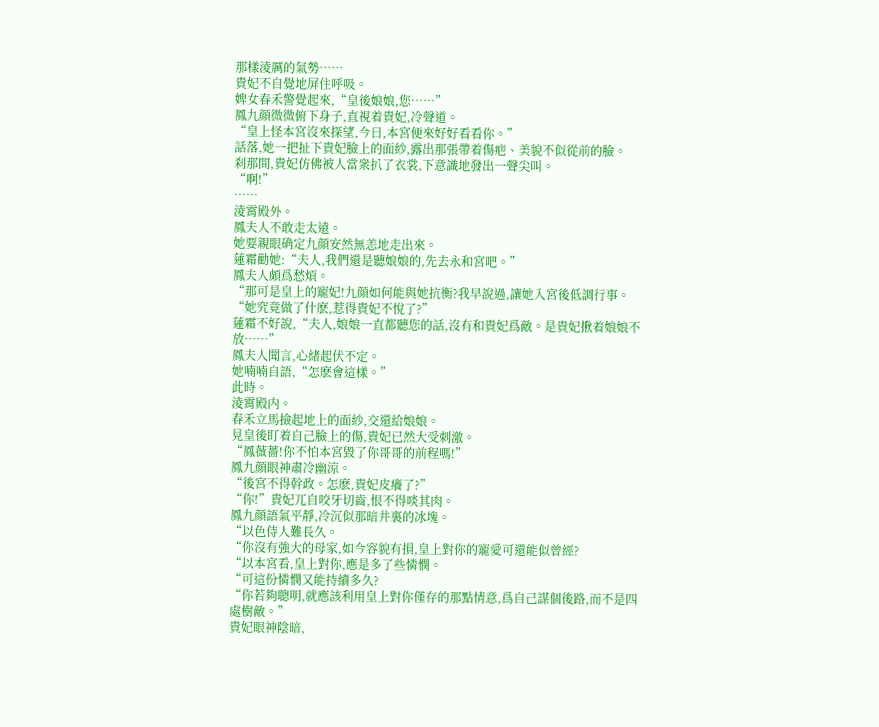那樣淩厲的氣勢……
貴妃不自覺地屏住呼吸。
婢女春禾警覺起來,“皇後娘娘,您……”
鳳九顔微微俯下身子,直視着貴妃,冷聲道。
“皇上怪本宮沒來探望,今日,本宮便來好好看看你。”
話落,她一把扯下貴妃臉上的面紗,露出那張帶着傷疤、美貌不似從前的臉。
刹那間,貴妃仿佛被人當衆扒了衣裳,下意識地發出一聲尖叫。
“啊!”
……
淩霄殿外。
鳳夫人不敢走太遠。
她要親眼确定九顔安然無恙地走出來。
蓮霜勸她:“夫人,我們還是聽娘娘的,先去永和宮吧。”
鳳夫人頗爲愁煩。
“那可是皇上的寵妃!九顔如何能與她抗衡?我早說過,讓她入宮後低調行事。
“她究竟做了什麽,惹得貴妃不悅了?”
蓮霜不好說,“夫人,娘娘一直都聽您的話,沒有和貴妃爲敵。是貴妃揪着娘娘不放……”
鳳夫人聞言,心緒起伏不定。
她喃喃自語,“怎麽會這樣。”
此時。
淩霄殿内。
春禾立馬撿起地上的面紗,交還給娘娘。
見皇後盯着自己臉上的傷,貴妃已然大受刺激。
“鳳薇薔!你不怕本宮毀了你哥哥的前程嗎!”
鳳九顔眼神肅冷幽涼。
“後宮不得幹政。怎麽,貴妃皮癢了?”
“你!”貴妃兀自咬牙切齒,恨不得啖其肉。
鳳九顔語氣平靜,冷沉似那暗井裏的冰塊。
“以色侍人難長久。
“你沒有強大的母家,如今容貌有損,皇上對你的寵愛可還能似曾經?
“以本宮看,皇上對你,應是多了些憐憫。
“可這份憐憫又能持續多久?
“你若夠聰明,就應該利用皇上對你僅存的那點情意,爲自己謀個後路,而不是四處樹敵。”
貴妃眼神陰暗,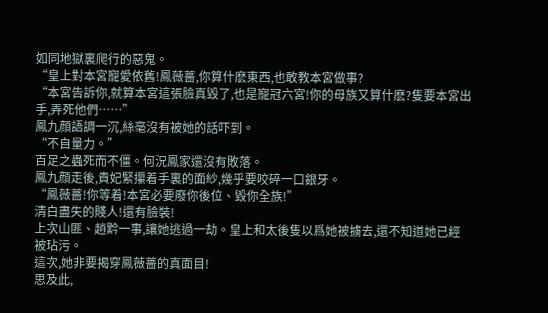如同地獄裏爬行的惡鬼。
“皇上對本宮寵愛依舊!鳳薇薔,你算什麽東西,也敢教本宮做事?
“本宮告訴你,就算本宮這張臉真毀了,也是寵冠六宮!你的母族又算什麽?隻要本宮出手,弄死他們……”
鳳九顔語調一沉,絲毫沒有被她的話吓到。
“不自量力。”
百足之蟲死而不僵。何況鳳家還沒有敗落。
鳳九顔走後,貴妃緊攥着手裏的面紗,幾乎要咬碎一口銀牙。
“鳳薇薔!你等着!本宮必要廢你後位、毀你全族!”
清白盡失的賤人!還有臉裝!
上次山匪、趙黔一事,讓她逃過一劫。皇上和太後隻以爲她被擄去,還不知道她已經被玷污。
這次,她非要揭穿鳳薇薔的真面目!
思及此,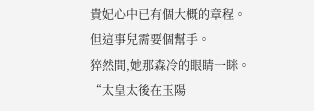貴妃心中已有個大概的章程。
但這事兒需要個幫手。
猝然間,她那森冷的眼睛一眯。
“太皇太後在玉陽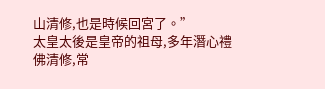山清修,也是時候回宮了。”
太皇太後是皇帝的祖母,多年潛心禮佛清修,常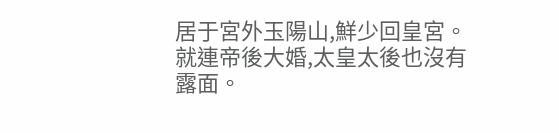居于宮外玉陽山,鮮少回皇宮。
就連帝後大婚,太皇太後也沒有露面。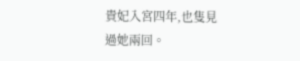貴妃入宮四年,也隻見過她兩回。